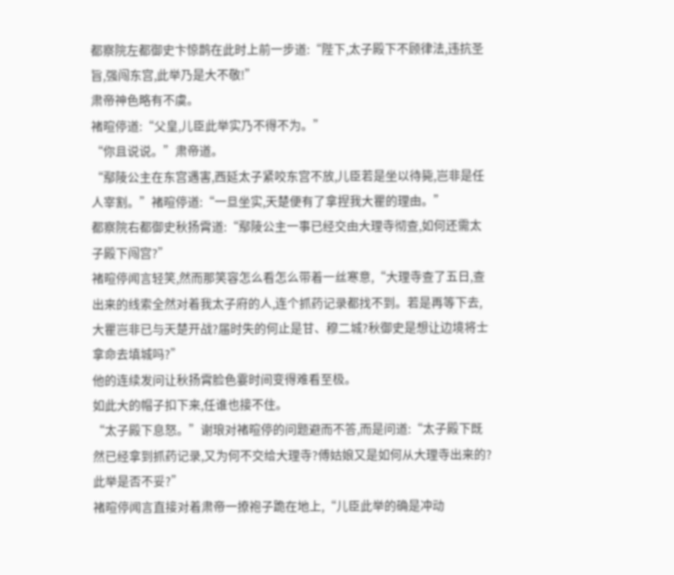都察院左都御史卞惊鹊在此时上前一步道:“陛下,太子殿下不顾律法,违抗圣旨,强闯东宫,此举乃是大不敬!”
肃帝神色略有不虞。
褚暄停道:“父皇,儿臣此举实乃不得不为。”
“你且说说。”肃帝道。
“鄢陵公主在东宫遇害,西延太子紧咬东宫不放,儿臣若是坐以待毙,岂非是任人宰割。”褚暄停道:“一旦坐实,天楚便有了拿捏我大瞿的理由。”
都察院右都御史秋扬霄道:“鄢陵公主一事已经交由大理寺彻查,如何还需太子殿下闯宫?”
褚暄停闻言轻笑,然而那笑容怎么看怎么带着一丝寒意,“大理寺查了五日,查出来的线索全然对着我太子府的人,连个抓药记录都找不到。若是再等下去,大瞿岂非已与天楚开战?届时失的何止是甘、穆二城?秋御史是想让边境将士拿命去填城吗?”
他的连续发问让秋扬霄脸色霎时间变得难看至极。
如此大的帽子扣下来,任谁也接不住。
“太子殿下息怒。”谢琅对褚暄停的问题避而不答,而是问道:“太子殿下既然已经拿到抓药记录,又为何不交给大理寺?傅姑娘又是如何从大理寺出来的?此举是否不妥?”
褚暄停闻言直接对着肃帝一撩袍子跪在地上,“儿臣此举的确是冲动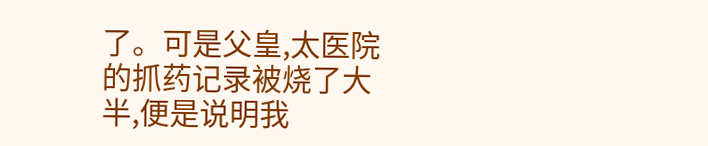了。可是父皇,太医院的抓药记录被烧了大半,便是说明我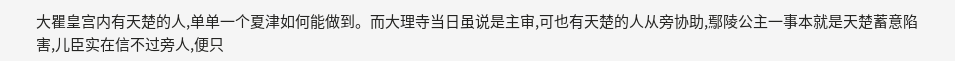大瞿皇宫内有天楚的人,单单一个夏津如何能做到。而大理寺当日虽说是主审,可也有天楚的人从旁协助,鄢陵公主一事本就是天楚蓄意陷害,儿臣实在信不过旁人,便只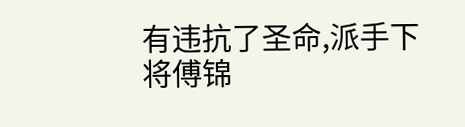有违抗了圣命,派手下将傅锦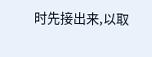时先接出来,以取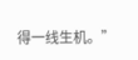得一线生机。”